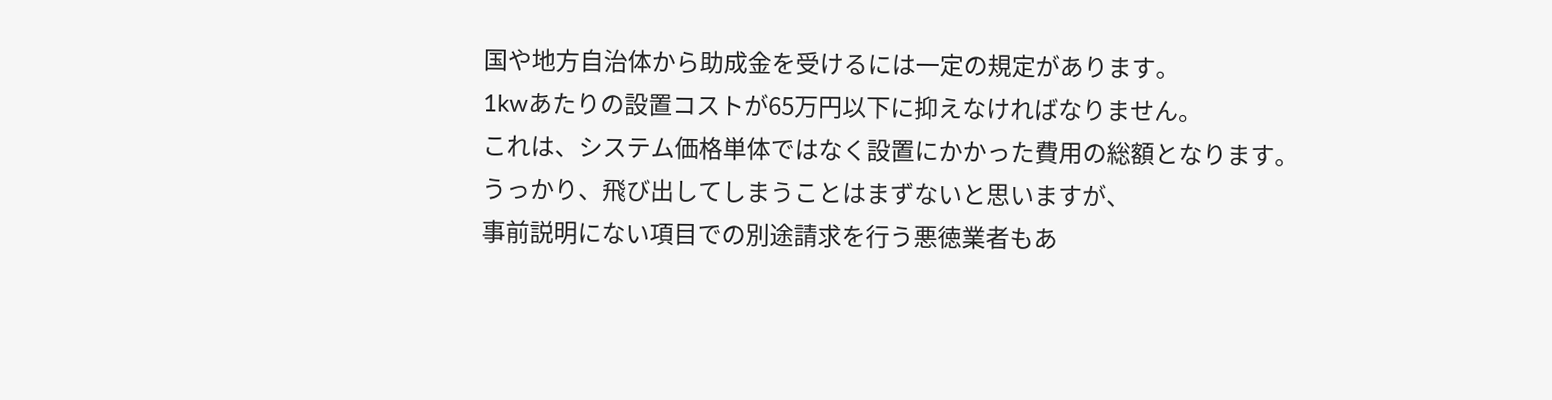国や地方自治体から助成金を受けるには一定の規定があります。
1kwあたりの設置コストが65万円以下に抑えなければなりません。
これは、システム価格単体ではなく設置にかかった費用の総額となります。
うっかり、飛び出してしまうことはまずないと思いますが、
事前説明にない項目での別途請求を行う悪徳業者もあ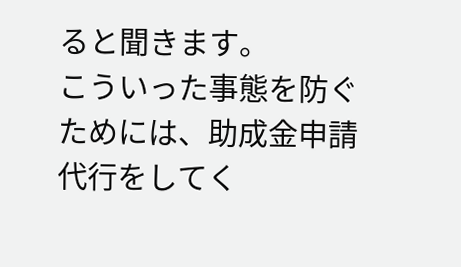ると聞きます。
こういった事態を防ぐためには、助成金申請代行をしてく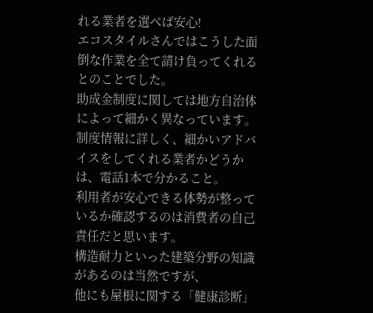れる業者を選べば安心!
エコスタイルさんではこうした面倒な作業を全て請け負ってくれるとのことでした。
助成金制度に関しては地方自治体によって細かく異なっています。
制度情報に詳しく、細かいアドバイスをしてくれる業者かどうかは、電話1本で分かること。
利用者が安心できる体勢が整っているか確認するのは消費者の自己責任だと思います。
構造耐力といった建築分野の知識があるのは当然ですが、
他にも屋根に関する「健康診断」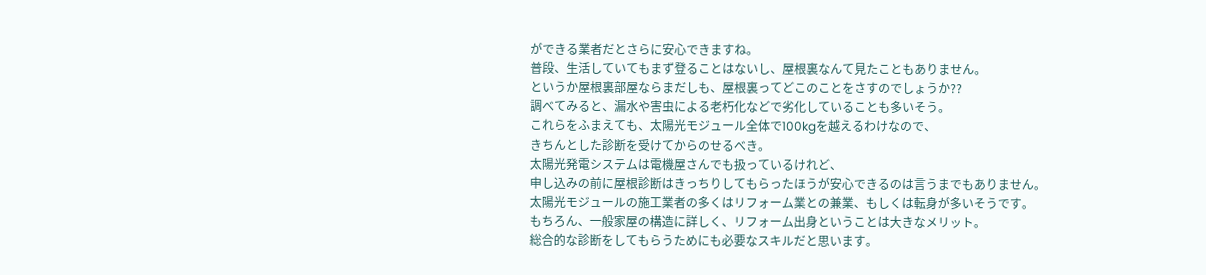ができる業者だとさらに安心できますね。
普段、生活していてもまず登ることはないし、屋根裏なんて見たこともありません。
というか屋根裏部屋ならまだしも、屋根裏ってどこのことをさすのでしょうか??
調べてみると、漏水や害虫による老朽化などで劣化していることも多いそう。
これらをふまえても、太陽光モジュール全体で100kgを越えるわけなので、
きちんとした診断を受けてからのせるべき。
太陽光発電システムは電機屋さんでも扱っているけれど、
申し込みの前に屋根診断はきっちりしてもらったほうが安心できるのは言うまでもありません。
太陽光モジュールの施工業者の多くはリフォーム業との兼業、もしくは転身が多いそうです。
もちろん、一般家屋の構造に詳しく、リフォーム出身ということは大きなメリット。
総合的な診断をしてもらうためにも必要なスキルだと思います。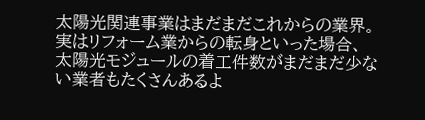太陽光関連事業はまだまだこれからの業界。
実はリフォーム業からの転身といった場合、
太陽光モジュールの着工件数がまだまだ少ない業者もたくさんあるよ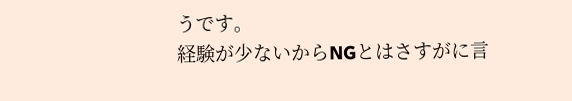うです。
経験が少ないからNGとはさすがに言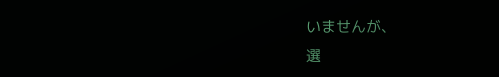いませんが、
選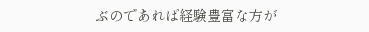ぶのであれば経験豊富な方が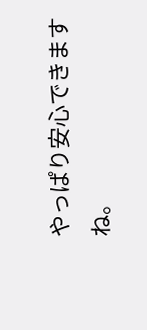やっぱり安心できますね。